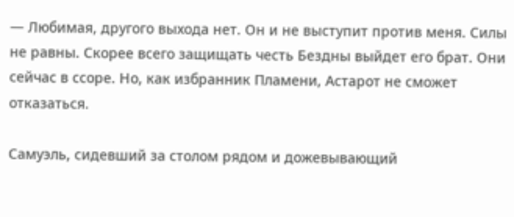— Любимая, другого выхода нет. Он и не выступит против меня. Силы не равны. Скорее всего защищать честь Бездны выйдет его брат. Они сейчас в ссоре. Но, как избранник Пламени, Астарот не сможет отказаться.

Самуэль, сидевший за столом рядом и дожевывающий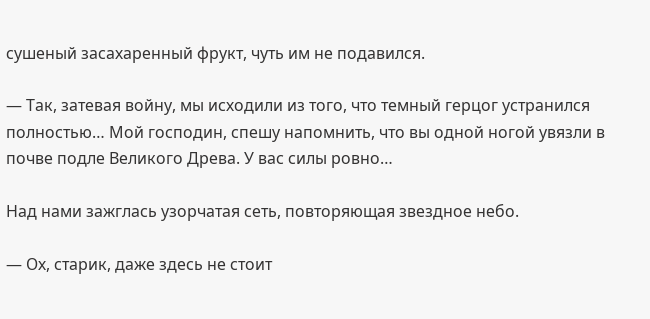сушеный засахаренный фрукт, чуть им не подавился.

— Так, затевая войну, мы исходили из того, что темный герцог устранился полностью… Мой господин, спешу напомнить, что вы одной ногой увязли в почве подле Великого Древа. У вас силы ровно…

Над нами зажглась узорчатая сеть, повторяющая звездное небо.

— Ох, старик, даже здесь не стоит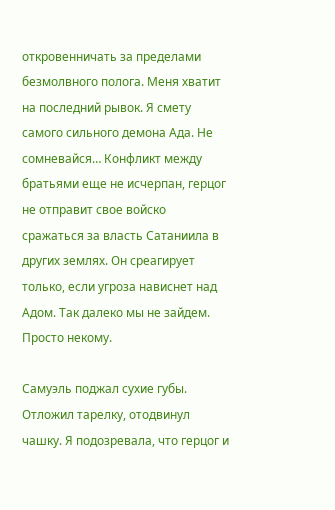откровенничать за пределами безмолвного полога. Меня хватит на последний рывок. Я смету самого сильного демона Ада. Не сомневайся… Конфликт между братьями еще не исчерпан, герцог не отправит свое войско сражаться за власть Сатаниила в других землях. Он среагирует только, если угроза нависнет над Адом. Так далеко мы не зайдем. Просто некому.

Самуэль поджал сухие губы. Отложил тарелку, отодвинул чашку. Я подозревала, что герцог и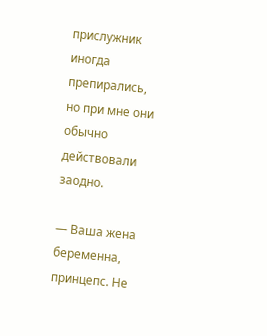прислужник иногда препирались, но при мне они обычно действовали заодно.

— Ваша жена беременна, принцепс. Не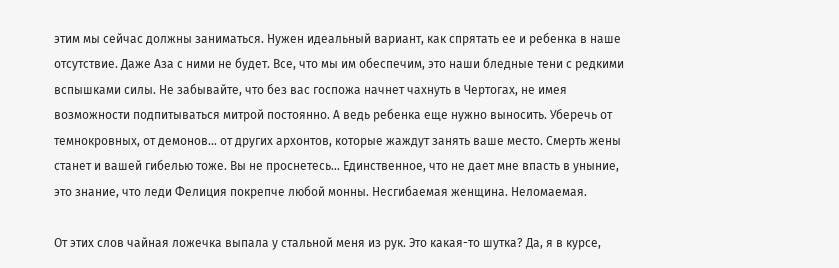этим мы сейчас должны заниматься. Нужен идеальный вариант, как спрятать ее и ребенка в наше отсутствие. Даже Аза с ними не будет. Все, что мы им обеспечим, это наши бледные тени с редкими вспышками силы. Не забывайте, что без вас госпожа начнет чахнуть в Чертогах, не имея возможности подпитываться митрой постоянно. А ведь ребенка еще нужно выносить. Уберечь от темнокровных, от демонов… от других архонтов, которые жаждут занять ваше место. Смерть жены станет и вашей гибелью тоже. Вы не проснетесь… Единственное, что не дает мне впасть в уныние, это знание, что леди Фелиция покрепче любой монны. Несгибаемая женщина. Неломаемая.

От этих слов чайная ложечка выпала у стальной меня из рук. Это какая-то шутка? Да, я в курсе,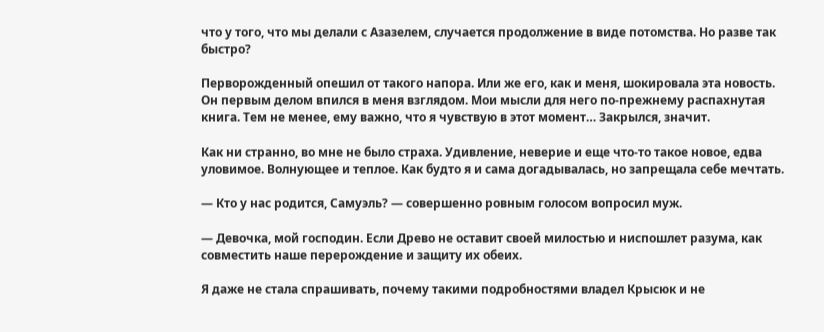что у того, что мы делали с Азазелем, случается продолжение в виде потомства. Но разве так быстро?

Перворожденный опешил от такого напора. Или же его, как и меня, шокировала эта новость. Он первым делом впился в меня взглядом. Мои мысли для него по-прежнему распахнутая книга. Тем не менее, ему важно, что я чувствую в этот момент… Закрылся, значит.

Как ни странно, во мне не было страха. Удивление, неверие и еще что-то такое новое, едва уловимое. Волнующее и теплое. Как будто я и сама догадывалась, но запрещала себе мечтать.

— Кто у нас родится, Самуэль? — совершенно ровным голосом вопросил муж.

— Девочка, мой господин. Если Древо не оставит своей милостью и ниспошлет разума, как совместить наше перерождение и защиту их обеих.

Я даже не стала спрашивать, почему такими подробностями владел Крысюк и не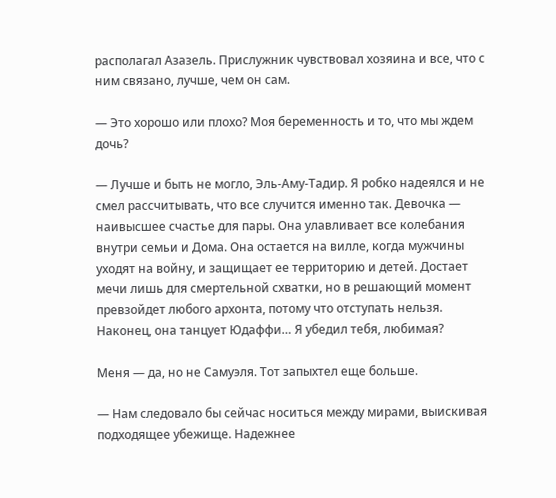располагал Азазель. Прислужник чувствовал хозяина и все, что с ним связано, лучше, чем он сам.

— Это хорошо или плохо? Моя беременность и то, что мы ждем дочь?

— Лучше и быть не могло, Эль-Аму-Тадир. Я робко надеялся и не смел рассчитывать, что все случится именно так. Девочка — наивысшее счастье для пары. Она улавливает все колебания внутри семьи и Дома. Она остается на вилле, когда мужчины уходят на войну, и защищает ее территорию и детей. Достает мечи лишь для смертельной схватки, но в решающий момент превзойдет любого архонта, потому что отступать нельзя. Наконец, она танцует Юдаффи… Я убедил тебя, любимая?

Меня — да, но не Самуэля. Тот запыхтел еще больше.

— Нам следовало бы сейчас носиться между мирами, выискивая подходящее убежище. Надежнее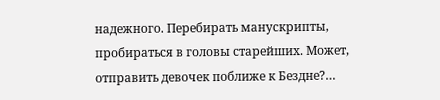надежного. Перебирать манускрипты, пробираться в головы старейших. Может, отправить девочек поближе к Бездне?…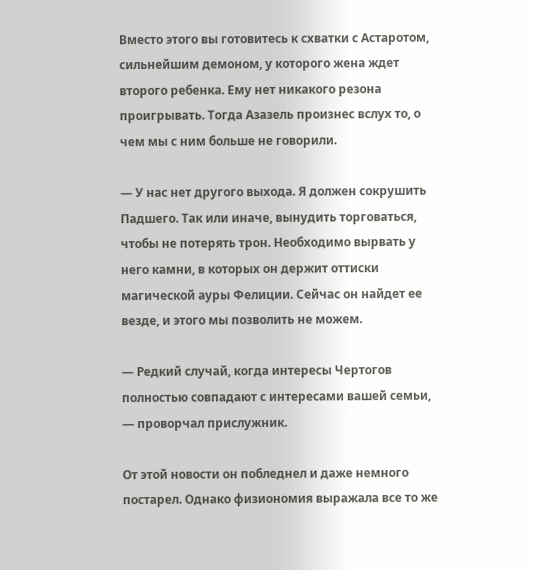Вместо этого вы готовитесь к схватки с Астаротом, сильнейшим демоном, у которого жена ждет второго ребенка. Ему нет никакого резона проигрывать. Тогда Азазель произнес вслух то, о чем мы с ним больше не говорили.

— У нас нет другого выхода. Я должен сокрушить Падшего. Так или иначе, вынудить торговаться, чтобы не потерять трон. Необходимо вырвать у него камни, в которых он держит оттиски магической ауры Фелиции. Сейчас он найдет ее везде, и этого мы позволить не можем.

— Редкий случай, когда интересы Чертогов полностью совпадают с интересами вашей семьи, — проворчал прислужник.

От этой новости он побледнел и даже немного постарел. Однако физиономия выражала все то же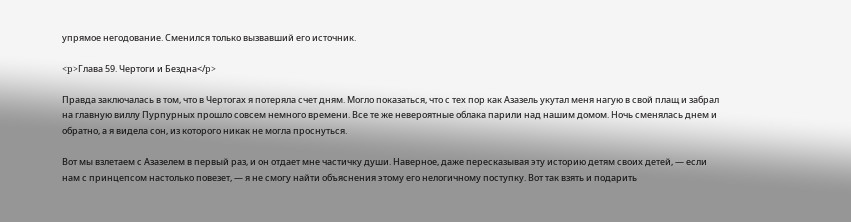упрямое негодование. Сменился только вызвавший его источник.

<p>Глава 59. Чертоги и Бездна</p>

Правда заключалась в том, что в Чертогах я потеряла счет дням. Могло показаться, что с тех пор как Азазель укутал меня нагую в свой плащ и забрал на главную виллу Пурпурных прошло совсем немного времени. Все те же невероятные облака парили над нашим домом. Ночь сменялась днем и обратно, а я видела сон, из которого никак не могла проснуться.

Вот мы взлетаем с Азазелем в первый раз, и он отдает мне частичку души. Наверное, даже пересказывая эту историю детям своих детей, — если нам с принцепсом настолько повезет, — я не смогу найти объяснения этому его нелогичному поступку. Вот так взять и подарить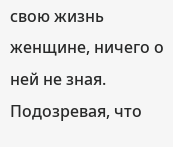свою жизнь женщине, ничего о ней не зная. Подозревая, что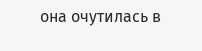она очутилась в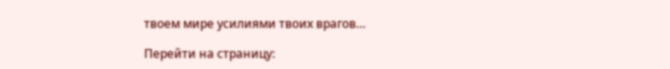твоем мире усилиями твоих врагов…

Перейти на страницу: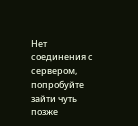Нет соединения с сервером, попробуйте зайти чуть позже